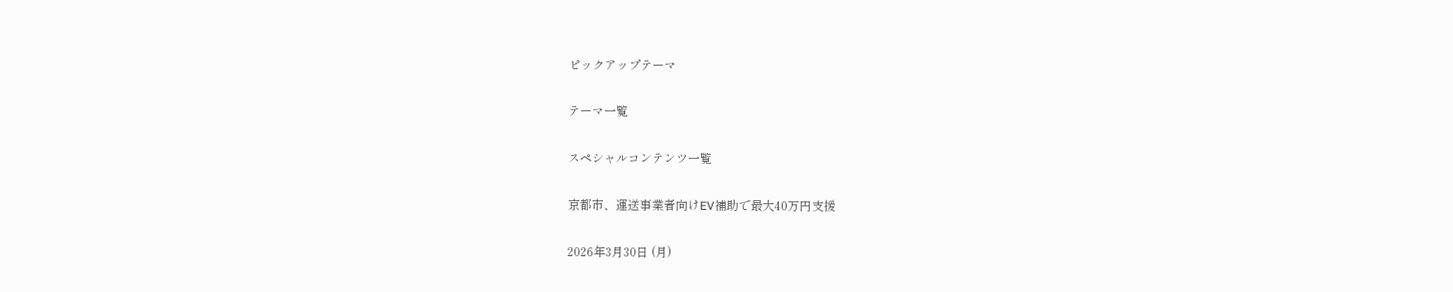ピックアップテーマ

テーマ一覧

スペシャルコンテンツ一覧

京都市、運送事業者向けEV補助で最大40万円支援

2026年3月30日 (月)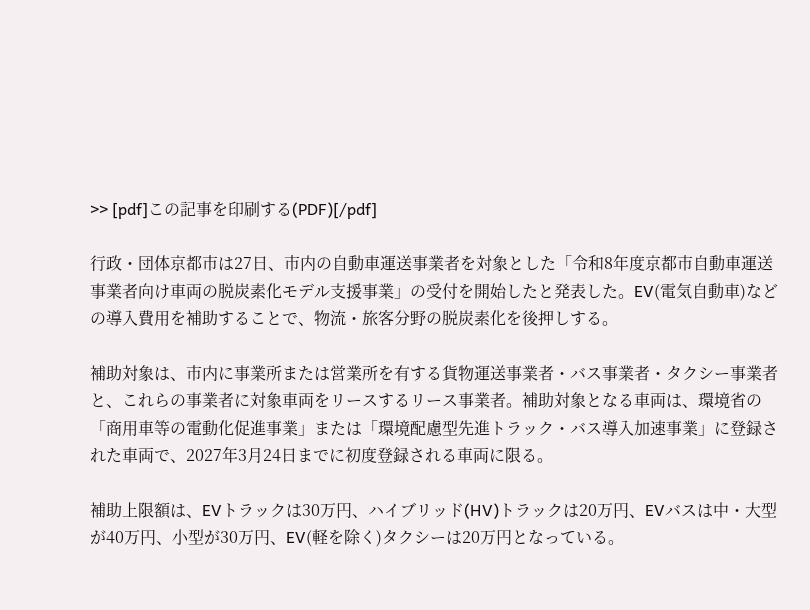>> [pdf]この記事を印刷する(PDF)[/pdf]

行政・団体京都市は27日、市内の自動車運送事業者を対象とした「令和8年度京都市自動車運送事業者向け車両の脱炭素化モデル支援事業」の受付を開始したと発表した。EV(電気自動車)などの導入費用を補助することで、物流・旅客分野の脱炭素化を後押しする。

補助対象は、市内に事業所または営業所を有する貨物運送事業者・バス事業者・タクシー事業者と、これらの事業者に対象車両をリースするリース事業者。補助対象となる車両は、環境省の「商用車等の電動化促進事業」または「環境配慮型先進トラック・バス導入加速事業」に登録された車両で、2027年3月24日までに初度登録される車両に限る。

補助上限額は、EVトラックは30万円、ハイブリッド(HV)トラックは20万円、EVバスは中・大型が40万円、小型が30万円、EV(軽を除く)タクシーは20万円となっている。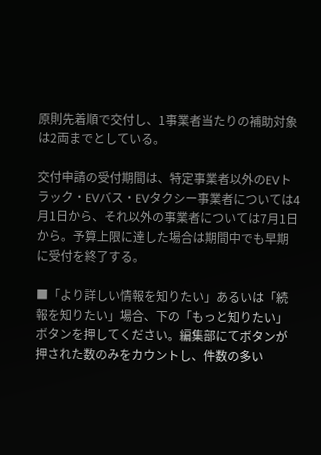原則先着順で交付し、1事業者当たりの補助対象は2両までとしている。

交付申請の受付期間は、特定事業者以外のEVトラック・EVバス・EVタクシー事業者については4月1日から、それ以外の事業者については7月1日から。予算上限に達した場合は期間中でも早期に受付を終了する。

■「より詳しい情報を知りたい」あるいは「続報を知りたい」場合、下の「もっと知りたい」ボタンを押してください。編集部にてボタンが押された数のみをカウントし、件数の多い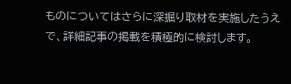ものについてはさらに深掘り取材を実施したうえで、詳細記事の掲載を積極的に検討します。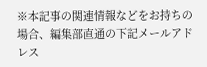※本記事の関連情報などをお持ちの場合、編集部直通の下記メールアドレス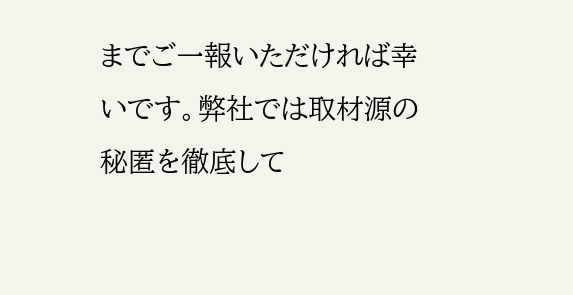までご一報いただければ幸いです。弊社では取材源の秘匿を徹底して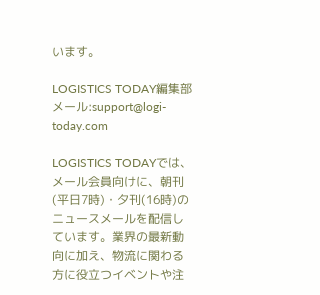います。

LOGISTICS TODAY編集部
メール:support@logi-today.com

LOGISTICS TODAYでは、メール会員向けに、朝刊(平日7時)・夕刊(16時)のニュースメールを配信しています。業界の最新動向に加え、物流に関わる方に役立つイベントや注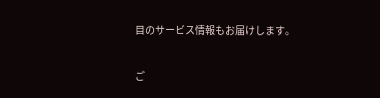目のサービス情報もお届けします。

ご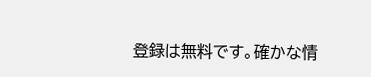登録は無料です。確かな情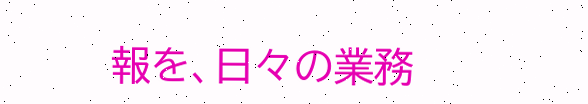報を、日々の業務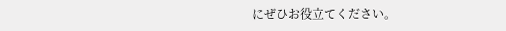にぜひお役立てください。